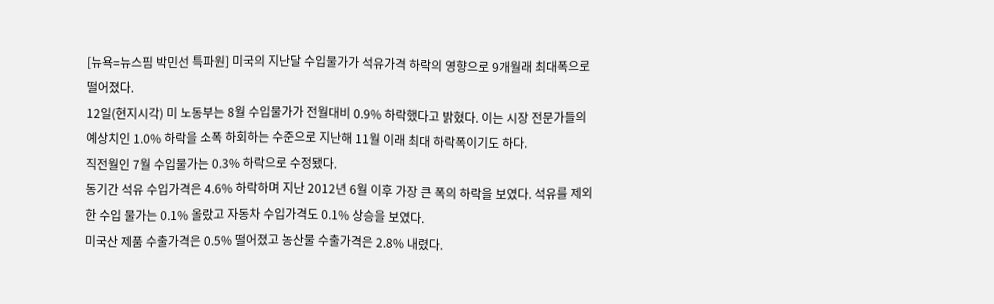[뉴욕=뉴스핌 박민선 특파원] 미국의 지난달 수입물가가 석유가격 하락의 영향으로 9개월래 최대폭으로 떨어졌다.
12일(현지시각) 미 노동부는 8월 수입물가가 전월대비 0.9% 하락했다고 밝혔다. 이는 시장 전문가들의 예상치인 1.0% 하락을 소폭 하회하는 수준으로 지난해 11월 이래 최대 하락폭이기도 하다.
직전월인 7월 수입물가는 0.3% 하락으로 수정됐다.
동기간 석유 수입가격은 4.6% 하락하며 지난 2012년 6월 이후 가장 큰 폭의 하락을 보였다. 석유를 제외한 수입 물가는 0.1% 올랐고 자동차 수입가격도 0.1% 상승을 보였다.
미국산 제품 수출가격은 0.5% 떨어졌고 농산물 수출가격은 2.8% 내렸다.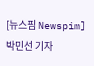[뉴스핌 Newspim] 박민선 기자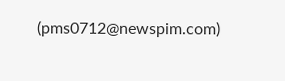(pms0712@newspim.com)